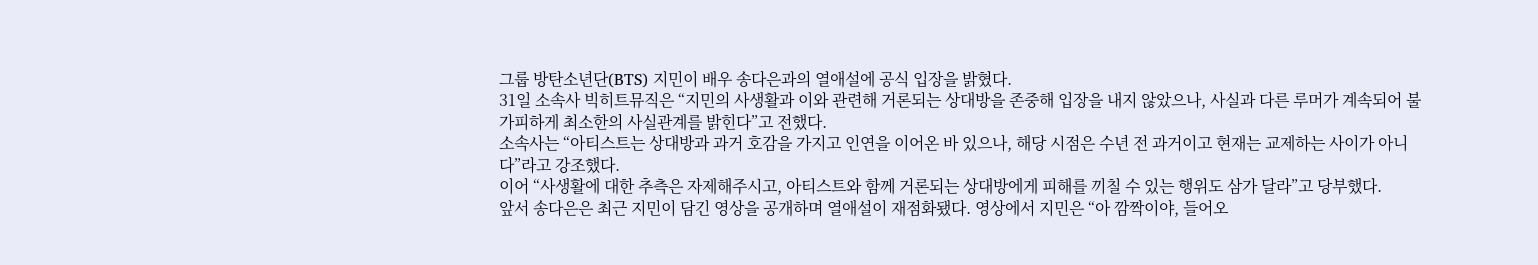그룹 방탄소년단(BTS) 지민이 배우 송다은과의 열애설에 공식 입장을 밝혔다.
31일 소속사 빅히트뮤직은 “지민의 사생활과 이와 관련해 거론되는 상대방을 존중해 입장을 내지 않았으나, 사실과 다른 루머가 계속되어 불가피하게 최소한의 사실관계를 밝힌다”고 전했다.
소속사는 “아티스트는 상대방과 과거 호감을 가지고 인연을 이어온 바 있으나, 해당 시점은 수년 전 과거이고 현재는 교제하는 사이가 아니다”라고 강조했다.
이어 “사생활에 대한 추측은 자제해주시고, 아티스트와 함께 거론되는 상대방에게 피해를 끼칠 수 있는 행위도 삼가 달라”고 당부했다.
앞서 송다은은 최근 지민이 담긴 영상을 공개하며 열애설이 재점화됐다. 영상에서 지민은 “아 깜짝이야, 들어오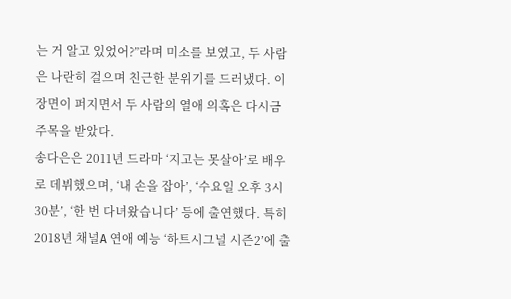는 거 알고 있었어?”라며 미소를 보였고, 두 사람은 나란히 걸으며 친근한 분위기를 드러냈다. 이 장면이 퍼지면서 두 사람의 열애 의혹은 다시금 주목을 받았다.
송다은은 2011년 드라마 ‘지고는 못살아’로 배우로 데뷔했으며, ‘내 손을 잡아’, ‘수요일 오후 3시 30분’, ‘한 번 다녀왔습니다’ 등에 출연했다. 특히 2018년 채널A 연애 예능 ‘하트시그널 시즌2’에 출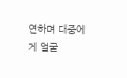연하며 대중에게 얼굴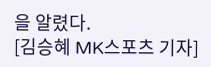을 알렸다.
[김승혜 MK스포츠 기자]